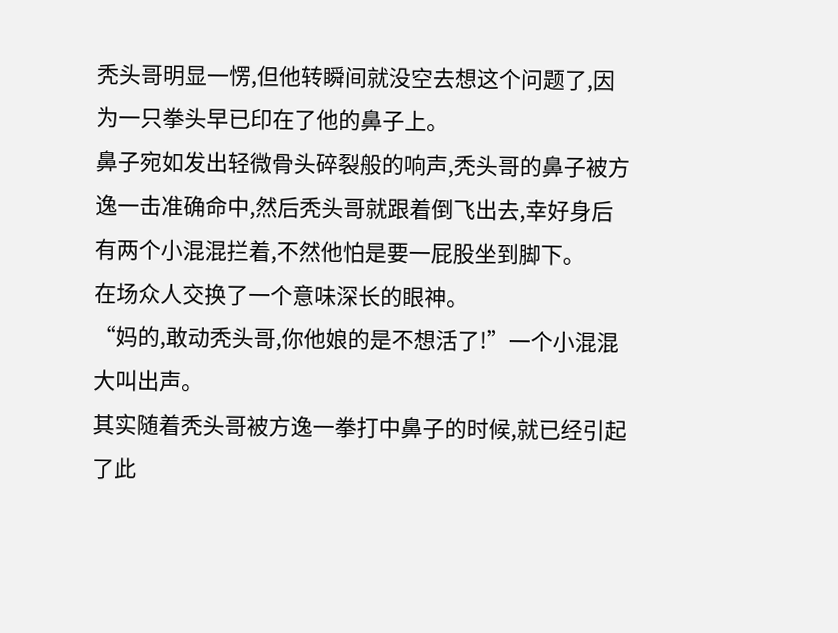秃头哥明显一愣,但他转瞬间就没空去想这个问题了,因为一只拳头早已印在了他的鼻子上。
鼻子宛如发出轻微骨头碎裂般的响声,秃头哥的鼻子被方逸一击准确命中,然后秃头哥就跟着倒飞出去,幸好身后有两个小混混拦着,不然他怕是要一屁股坐到脚下。
在场众人交换了一个意味深长的眼神。
“妈的,敢动秃头哥,你他娘的是不想活了!”一个小混混大叫出声。
其实随着秃头哥被方逸一拳打中鼻子的时候,就已经引起了此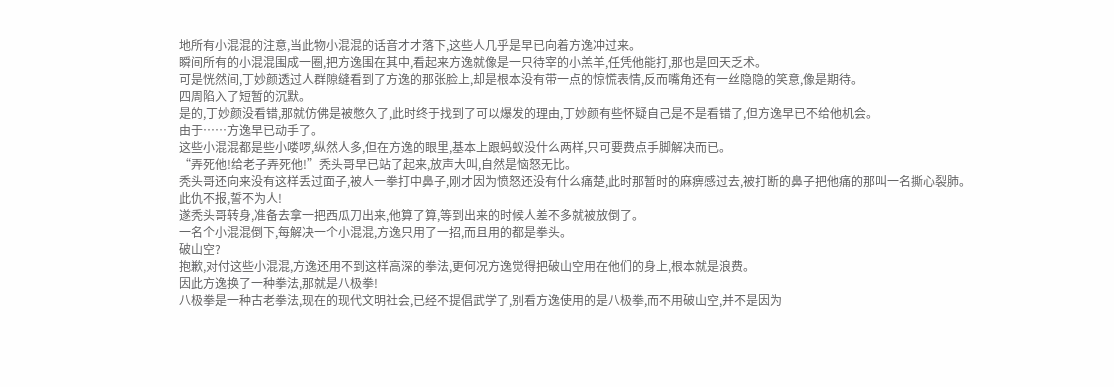地所有小混混的注意,当此物小混混的话音才才落下,这些人几乎是早已向着方逸冲过来。
瞬间所有的小混混围成一圈,把方逸围在其中,看起来方逸就像是一只待宰的小羔羊,任凭他能打,那也是回天乏术。
可是恍然间,丁妙颜透过人群隙缝看到了方逸的那张脸上,却是根本没有带一点的惊慌表情,反而嘴角还有一丝隐隐的笑意,像是期待。
四周陷入了短暂的沉默。
是的,丁妙颜没看错,那就仿佛是被憋久了,此时终于找到了可以爆发的理由,丁妙颜有些怀疑自己是不是看错了,但方逸早已不给他机会。
由于……方逸早已动手了。
这些小混混都是些小喽啰,纵然人多,但在方逸的眼里,基本上跟蚂蚁没什么两样,只可要费点手脚解决而已。
“弄死他!给老子弄死他!”秃头哥早已站了起来,放声大叫,自然是恼怒无比。
秃头哥还向来没有这样丢过面子,被人一拳打中鼻子,刚才因为愤怒还没有什么痛楚,此时那暂时的麻痹感过去,被打断的鼻子把他痛的那叫一名撕心裂肺。
此仇不报,誓不为人!
遂秃头哥转身,准备去拿一把西瓜刀出来,他算了算,等到出来的时候人差不多就被放倒了。
一名个小混混倒下,每解决一个小混混,方逸只用了一招,而且用的都是拳头。
破山空?
抱歉,对付这些小混混,方逸还用不到这样高深的拳法,更何况方逸觉得把破山空用在他们的身上,根本就是浪费。
因此方逸换了一种拳法,那就是八极拳!
八极拳是一种古老拳法,现在的现代文明社会,已经不提倡武学了,别看方逸使用的是八极拳,而不用破山空,并不是因为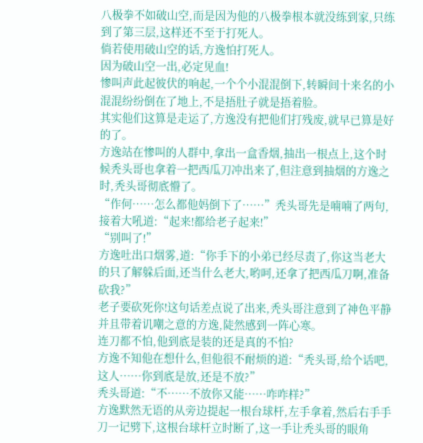八极拳不如破山空,而是因为他的八极拳根本就没练到家,只练到了第三层,这样还不至于打死人。
倘若使用破山空的话,方逸怕打死人。
因为破山空一出,必定见血!
惨叫声此起彼伏的响起,一个个小混混倒下,转瞬间十来名的小混混纷纷倒在了地上,不是捂肚子就是捂着脸。
其实他们这算是走运了,方逸没有把他们打残废,就早已算是好的了。
方逸站在惨叫的人群中,拿出一盒香烟,抽出一根点上,这个时候秃头哥也拿着一把西瓜刀冲出来了,但注意到抽烟的方逸之时,秃头哥彻底懵了。
“作何……怎么都他妈倒下了……”秃头哥先是喃喃了两句,接着大吼道:“起来!都给老子起来!”
“别叫了!”
方逸吐出口烟雾,道:“你手下的小弟已经尽责了,你这当老大的只了解躲后面,还当什么老大,哟呵,还拿了把西瓜刀啊,准备砍我?”
老子要砍死你!这句话差点说了出来,秃头哥注意到了神色平静并且带着讥嘲之意的方逸,陡然感到一阵心寒。
连刀都不怕,他到底是装的还是真的不怕?
方逸不知他在想什么,但他很不耐烦的道:“秃头哥,给个话吧,这人……你到底是放,还是不放?”
秃头哥道:“不……不放你又能……咋咋样?”
方逸默然无语的从旁边提起一根台球杆,左手拿着,然后右手手刀一记劈下,这根台球杆立时断了,这一手让秃头哥的眼角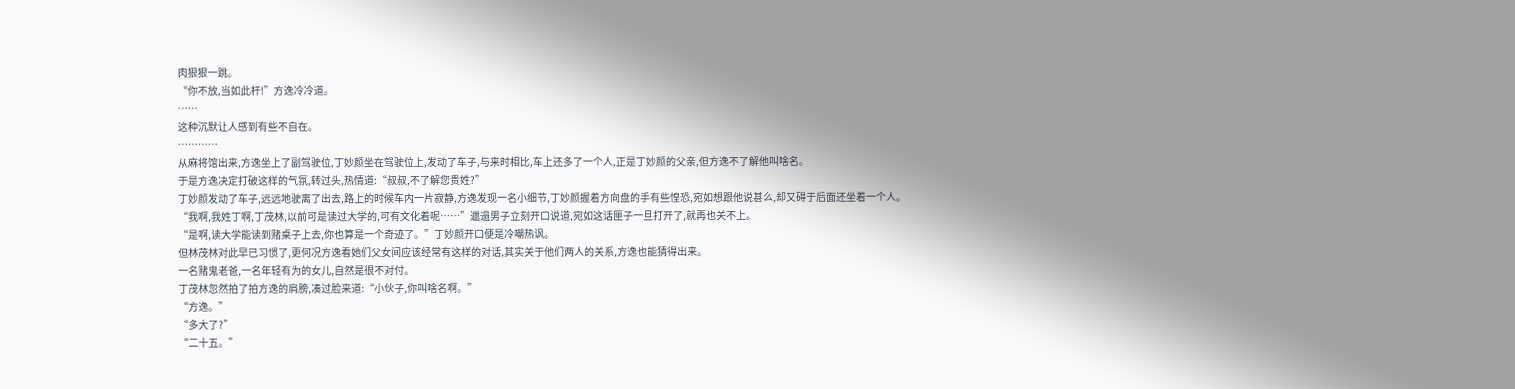肉狠狠一跳。
“你不放,当如此杆!”方逸冷冷道。
……
这种沉默让人感到有些不自在。
…………
从麻将馆出来,方逸坐上了副驾驶位,丁妙颜坐在驾驶位上,发动了车子,与来时相比,车上还多了一个人,正是丁妙颜的父亲,但方逸不了解他叫啥名。
于是方逸决定打破这样的气氛,转过头,热情道:“叔叔,不了解您贵姓?”
丁妙颜发动了车子,远远地驶离了出去,路上的时候车内一片寂静,方逸发现一名小细节,丁妙颜握着方向盘的手有些惶恐,宛如想跟他说甚么,却又碍于后面还坐着一个人。
“我啊,我姓丁啊,丁茂林,以前可是读过大学的,可有文化着呢……”邋遢男子立刻开口说道,宛如这话匣子一旦打开了,就再也关不上。
“是啊,读大学能读到赌桌子上去,你也算是一个奇迹了。”丁妙颜开口便是冷嘲热讽。
但林茂林对此早已习惯了,更何况方逸看她们父女间应该经常有这样的对话,其实关于他们两人的关系,方逸也能猜得出来。
一名赌鬼老爸,一名年轻有为的女儿,自然是很不对付。
丁茂林忽然拍了拍方逸的肩膀,凑过脸来道:“小伙子,你叫啥名啊。”
“方逸。”
“多大了?”
“二十五。”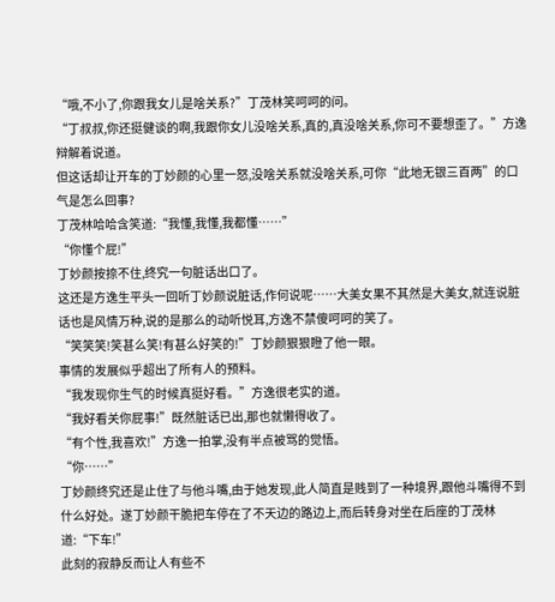“哦,不小了,你跟我女儿是啥关系?”丁茂林笑呵呵的问。
“丁叔叔,你还挺健谈的啊,我跟你女儿没啥关系,真的,真没啥关系,你可不要想歪了。”方逸辩解着说道。
但这话却让开车的丁妙颜的心里一怒,没啥关系就没啥关系,可你“此地无银三百两”的口气是怎么回事?
丁茂林哈哈含笑道:“我懂,我懂,我都懂……”
“你懂个屁!”
丁妙颜按捺不住,终究一句脏话出口了。
这还是方逸生平头一回听丁妙颜说脏话,作何说呢……大美女果不其然是大美女,就连说脏话也是风情万种,说的是那么的动听悦耳,方逸不禁傻呵呵的笑了。
“笑笑笑!笑甚么笑!有甚么好笑的!”丁妙颜狠狠瞪了他一眼。
事情的发展似乎超出了所有人的预料。
“我发现你生气的时候真挺好看。”方逸很老实的道。
“我好看关你屁事!”既然脏话已出,那也就懒得收了。
“有个性,我喜欢!”方逸一拍掌,没有半点被骂的觉悟。
“你……”
丁妙颜终究还是止住了与他斗嘴,由于她发现,此人简直是贱到了一种境界,跟他斗嘴得不到什么好处。遂丁妙颜干脆把车停在了不天边的路边上,而后转身对坐在后座的丁茂林道:“下车!”
此刻的寂静反而让人有些不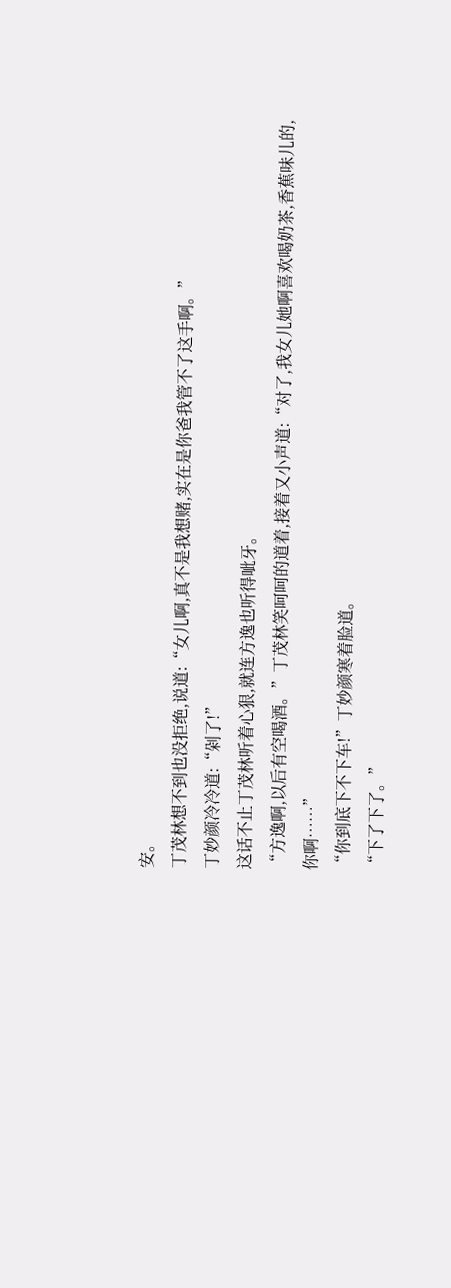安。
丁茂林想不到也没拒绝,说道:“女儿啊,真不是我想赌,实在是你爸我管不了这手啊。”
丁妙颜冷冷道:“剁了!”
这话不止丁茂林听着心狠,就连方逸也听得呲牙。
“方逸啊,以后有空喝酒。”丁茂林笑呵呵的道着,接着又小声道:“对了,我女儿她啊喜欢喝奶茶,香蕉味儿的,你啊……”
“你到底下不下车!”丁妙颜寒着脸道。
“下了下了。”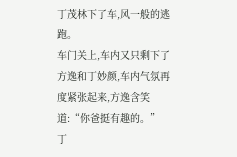丁茂林下了车,风一般的逃跑。
车门关上,车内又只剩下了方逸和丁妙颜,车内气氛再度紧张起来,方逸含笑道:“你爸挺有趣的。”
丁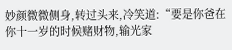妙颜微微侧身,转过头来,冷笑道:“要是你爸在你十一岁的时候赌财物,输光家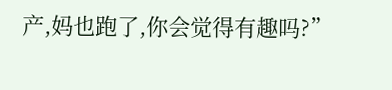产,妈也跑了,你会觉得有趣吗?”